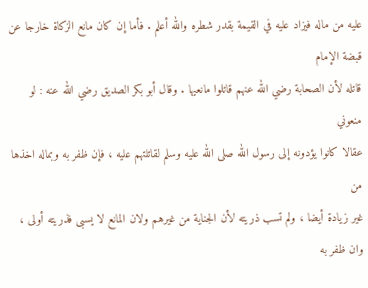عليه من ماله فيزاد عليه في القيمة بقدر شطره والله أعلم . فأما إن كان مانع الزكاة خارجا عن قبضة الإمام
قاتله لأن الصحابة رضي الله عنهم قاتلوا مانعيها . وقال أبو بكر الصديق رضي الله عنه : لو منعوني
عقالا كانوا يؤدونه إلى رسول الله صلى الله عليه وسلم لقاتلتهم عليه ، فإن ظفر به وبماله اخذها من
غير زيادة أيضا ، ولم تسب ذريته لأن الجناية من غيرهم ولان المانع لا يسبى فذريته أولى ، وان ظفر به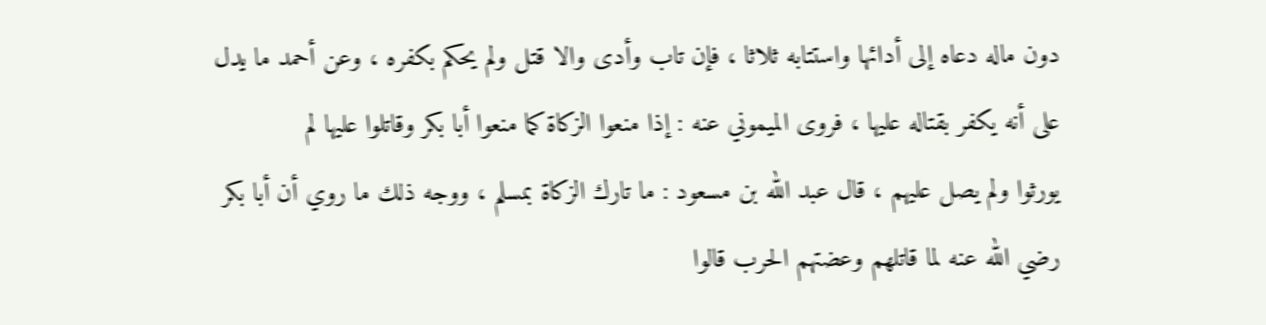دون ماله دعاه إلى أدائها واستتابه ثلاثا ، فإن تاب وأدى والا قتل ولم يحكم بكفره ، وعن أحمد ما يدل
على أنه يكفر بقتاله عليها ، فروى الميموني عنه : إذا منعوا الزكاة كما منعوا أبا بكر وقاتلوا عليها لم
يورثوا ولم يصل عليهم ، قال عبد الله بن مسعود : ما تارك الزكاة بمسلم ، ووجه ذلك ما روي أن أبا بكر
رضي الله عنه لما قاتلهم وعضتهم الحرب قالوا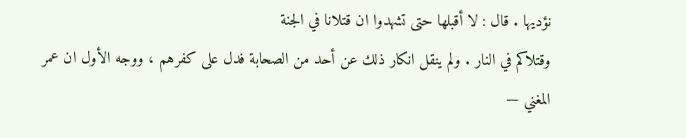نؤديها . قال : لا أقبلها حتى تشهدوا ان قتلانا في الجنة
وقتلاكم في النار . ولم ينقل انكار ذلك عن أحد من الصحابة فدل على كفرهم ، ووجه الأول ان عمر
المغني —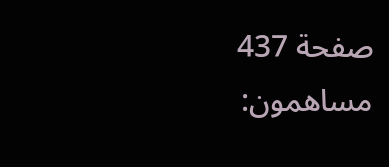صفحة 437
مساهمون: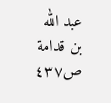عبد الله بن قدامة
ص٤٣٧